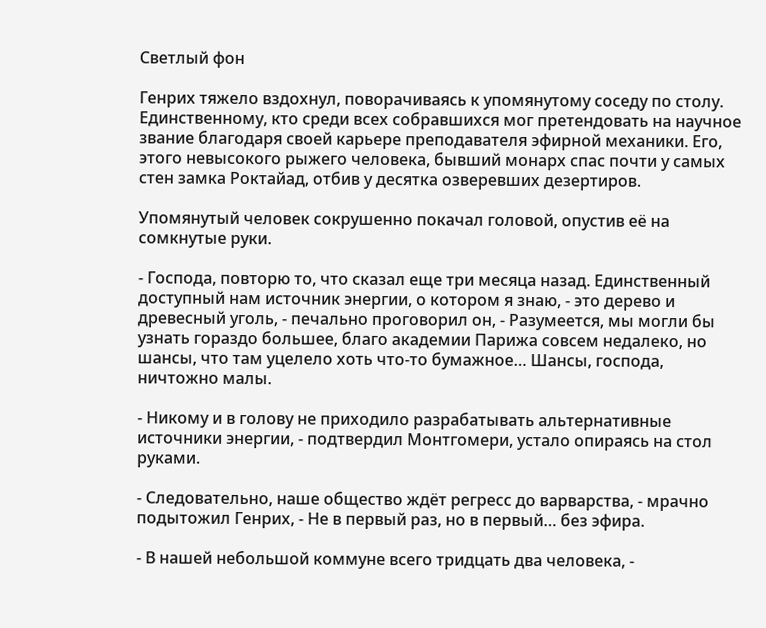Светлый фон

Генрих тяжело вздохнул, поворачиваясь к упомянутому соседу по столу. Единственному, кто среди всех собравшихся мог претендовать на научное звание благодаря своей карьере преподавателя эфирной механики. Его, этого невысокого рыжего человека, бывший монарх спас почти у самых стен замка Роктайад, отбив у десятка озверевших дезертиров.

Упомянутый человек сокрушенно покачал головой, опустив её на сомкнутые руки.

- Господа, повторю то, что сказал еще три месяца назад. Единственный доступный нам источник энергии, о котором я знаю, - это дерево и древесный уголь, - печально проговорил он, - Разумеется, мы могли бы узнать гораздо большее, благо академии Парижа совсем недалеко, но шансы, что там уцелело хоть что-то бумажное… Шансы, господа, ничтожно малы.

- Никому и в голову не приходило разрабатывать альтернативные источники энергии, - подтвердил Монтгомери, устало опираясь на стол руками.

- Следовательно, наше общество ждёт регресс до варварства, - мрачно подытожил Генрих, - Не в первый раз, но в первый… без эфира.

- В нашей небольшой коммуне всего тридцать два человека, -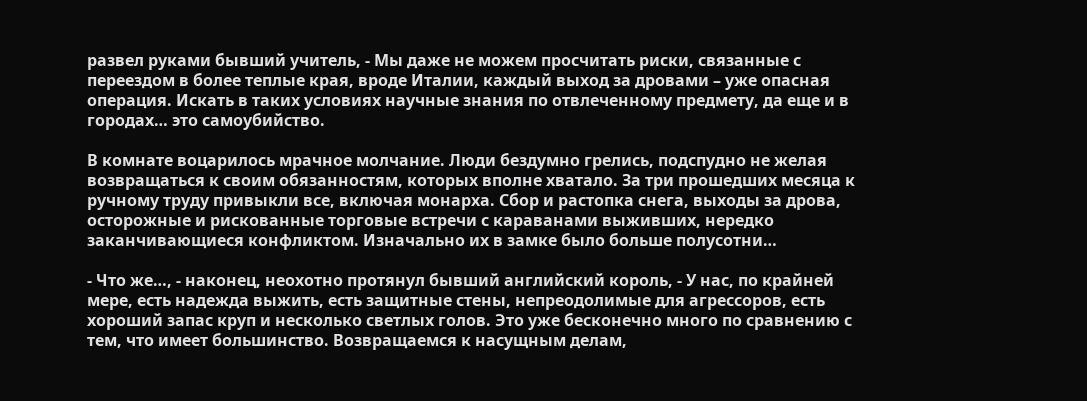развел руками бывший учитель, - Мы даже не можем просчитать риски, связанные с переездом в более теплые края, вроде Италии, каждый выход за дровами – уже опасная операция. Искать в таких условиях научные знания по отвлеченному предмету, да еще и в городах… это самоубийство.

В комнате воцарилось мрачное молчание. Люди бездумно грелись, подспудно не желая возвращаться к своим обязанностям, которых вполне хватало. За три прошедших месяца к ручному труду привыкли все, включая монарха. Сбор и растопка снега, выходы за дрова, осторожные и рискованные торговые встречи с караванами выживших, нередко заканчивающиеся конфликтом. Изначально их в замке было больше полусотни…

- Что же…, - наконец, неохотно протянул бывший английский король, - У нас, по крайней мере, есть надежда выжить, есть защитные стены, непреодолимые для агрессоров, есть хороший запас круп и несколько светлых голов. Это уже бесконечно много по сравнению с тем, что имеет большинство. Возвращаемся к насущным делам,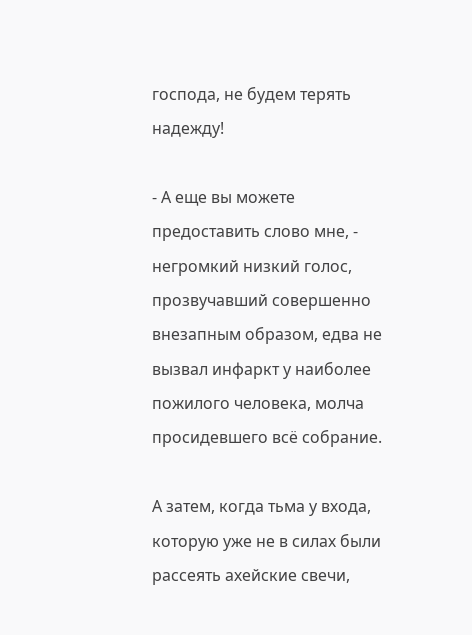господа, не будем терять надежду!

- А еще вы можете предоставить слово мне, - негромкий низкий голос, прозвучавший совершенно внезапным образом, едва не вызвал инфаркт у наиболее пожилого человека, молча просидевшего всё собрание.

А затем, когда тьма у входа, которую уже не в силах были рассеять ахейские свечи,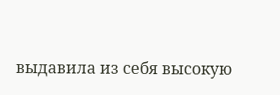выдавила из себя высокую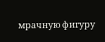мрачную фигуру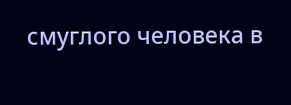смуглого человека в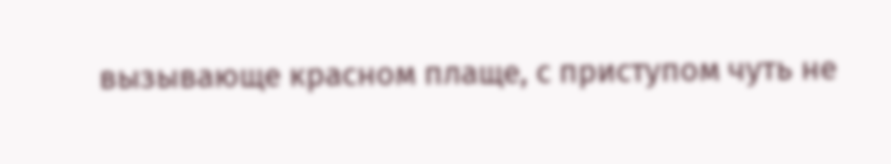вызывающе красном плаще, с приступом чуть не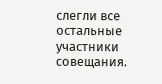слегли все остальные участники совещания.